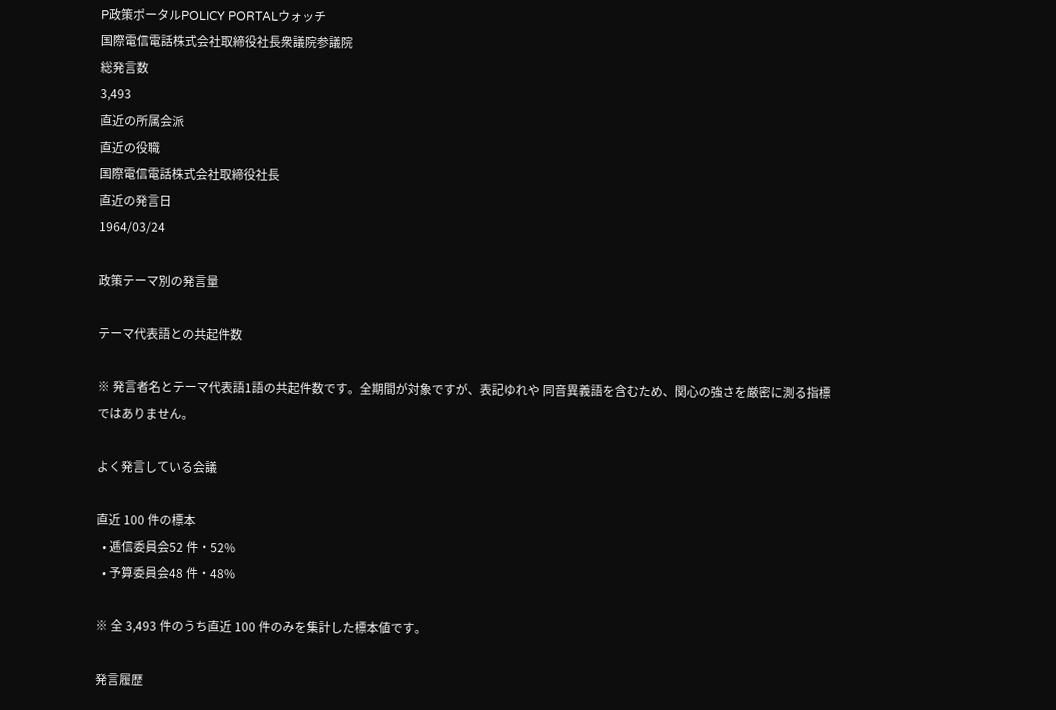P政策ポータルPOLICY PORTALウォッチ
国際電信電話株式会社取締役社長衆議院参議院
総発言数
3,493
直近の所属会派
直近の役職
国際電信電話株式会社取締役社長
直近の発言日
1964/03/24

政策テーマ別の発言量

テーマ代表語との共起件数

※ 発言者名とテーマ代表語1語の共起件数です。全期間が対象ですが、表記ゆれや 同音異義語を含むため、関心の強さを厳密に測る指標ではありません。

よく発言している会議

直近 100 件の標本
  • 逓信委員会52 件・52%
  • 予算委員会48 件・48%

※ 全 3,493 件のうち直近 100 件のみを集計した標本値です。

発言履歴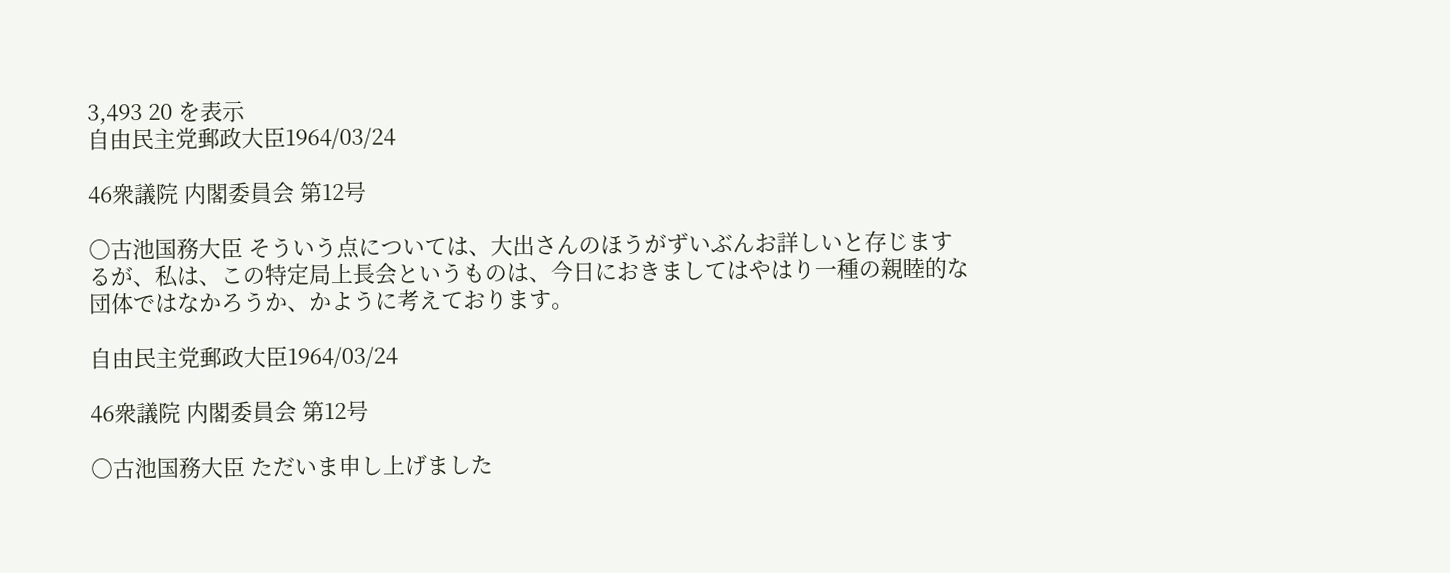3,493 20 を表示
自由民主党郵政大臣1964/03/24

46衆議院 内閣委員会 第12号

○古池国務大臣 そういう点については、大出さんのほうがずいぶんお詳しいと存じまするが、私は、この特定局上長会というものは、今日におきましてはやはり一種の親睦的な団体ではなかろうか、かように考えております。

自由民主党郵政大臣1964/03/24

46衆議院 内閣委員会 第12号

○古池国務大臣 ただいま申し上げました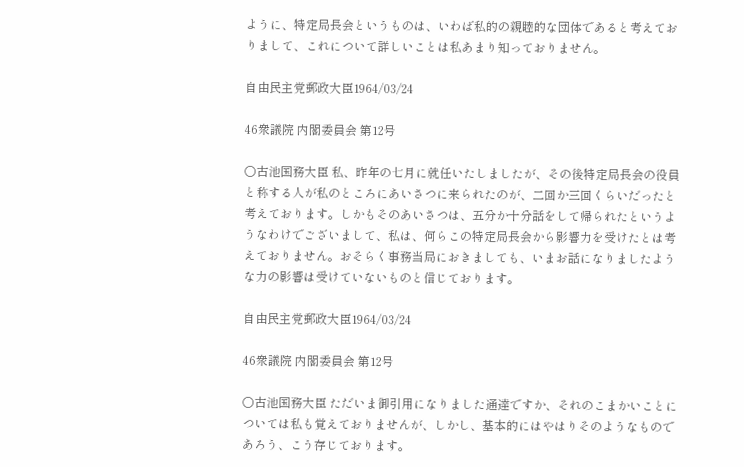ように、特定局長会というものは、いわば私的の親睦的な団体であると考えておりまして、これについて詳しいことは私あまり知っておりません。

自由民主党郵政大臣1964/03/24

46衆議院 内閣委員会 第12号

○古池国務大臣 私、昨年の七月に就任いたしましたが、その後特定局長会の役員と称する人が私のところにあいさつに来られたのが、二回か三回くらいだったと考えております。しかもそのあいさつは、五分か十分話をして帰られたというようなわけでございまして、私は、何らこの特定局長会から影響力を受けたとは考えておりません。おそらく事務当局におきましても、いまお話になりましたような力の影響は受けていないものと信じております。

自由民主党郵政大臣1964/03/24

46衆議院 内閣委員会 第12号

○古池国務大臣 ただいま御引用になりました通達ですか、それのこまかいことについては私も覚えておりませんが、しかし、基本的にはやはりそのようなものであろう、こう存じております。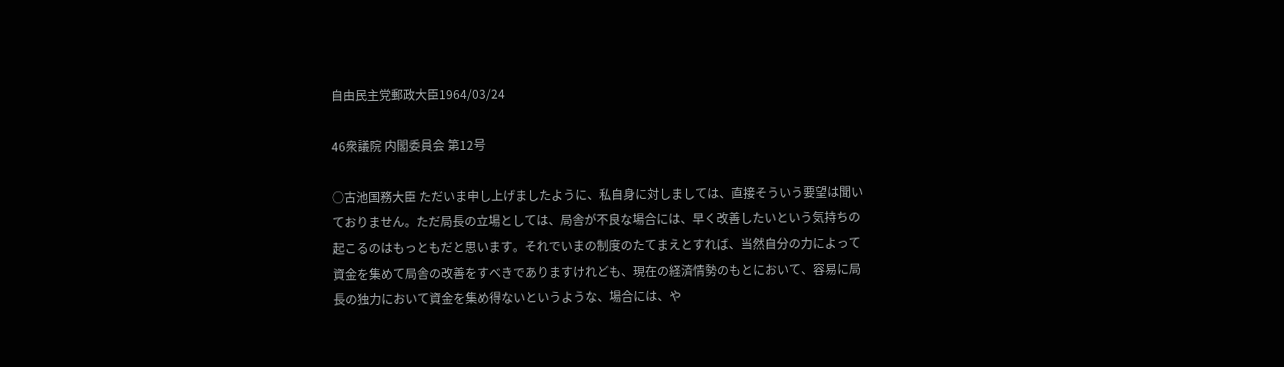自由民主党郵政大臣1964/03/24

46衆議院 内閣委員会 第12号

○古池国務大臣 ただいま申し上げましたように、私自身に対しましては、直接そういう要望は聞いておりません。ただ局長の立場としては、局舎が不良な場合には、早く改善したいという気持ちの起こるのはもっともだと思います。それでいまの制度のたてまえとすれば、当然自分の力によって資金を集めて局舎の改善をすべきでありますけれども、現在の経済情勢のもとにおいて、容易に局長の独力において資金を集め得ないというような、場合には、や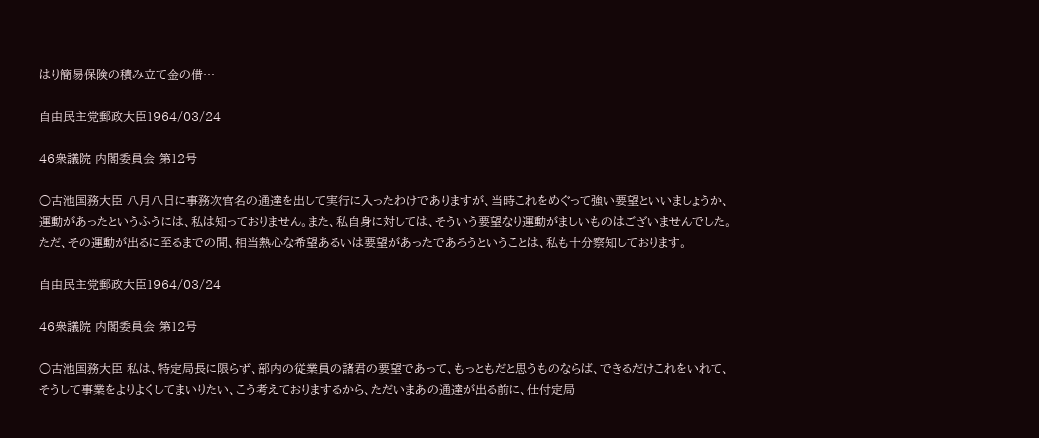はり簡易保険の積み立て金の借…

自由民主党郵政大臣1964/03/24

46衆議院 内閣委員会 第12号

○古池国務大臣 八月八日に事務次官名の通達を出して実行に入ったわけでありますが、当時これをめぐって強い要望といいましょうか、運動があったというふうには、私は知っておりません。また、私自身に対しては、そういう要望なり運動がましいものはございませんでした。ただ、その運動が出るに至るまでの間、相当熱心な希望あるいは要望があったであろうということは、私も十分察知しております。

自由民主党郵政大臣1964/03/24

46衆議院 内閣委員会 第12号

○古池国務大臣 私は、特定局長に限らず、部内の従業員の諸君の要望であって、もっともだと思うものならば、できるだけこれをいれて、そうして事業をよりよくしてまいりたい、こう考えておりまするから、ただいまあの通達が出る前に、仕付定局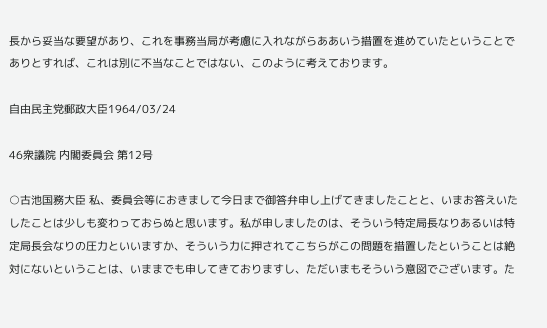長から妥当な要望があり、これを事務当局が考慮に入れながらああいう措置を進めていたということでありとすれば、これは別に不当なことではない、このように考えております。

自由民主党郵政大臣1964/03/24

46衆議院 内閣委員会 第12号

○古池国務大臣 私、委員会等におきまして今日まで御答弁申し上げてきましたことと、いまお答えいたしたことは少しも変わっておらぬと思います。私が申しましたのは、そういう特定局長なりあるいは特定局長会なりの圧力といいますか、そういう力に押されてこちらがこの問題を措置したということは絶対にないということは、いままでも申してきておりますし、ただいまもそういう意図でございます。た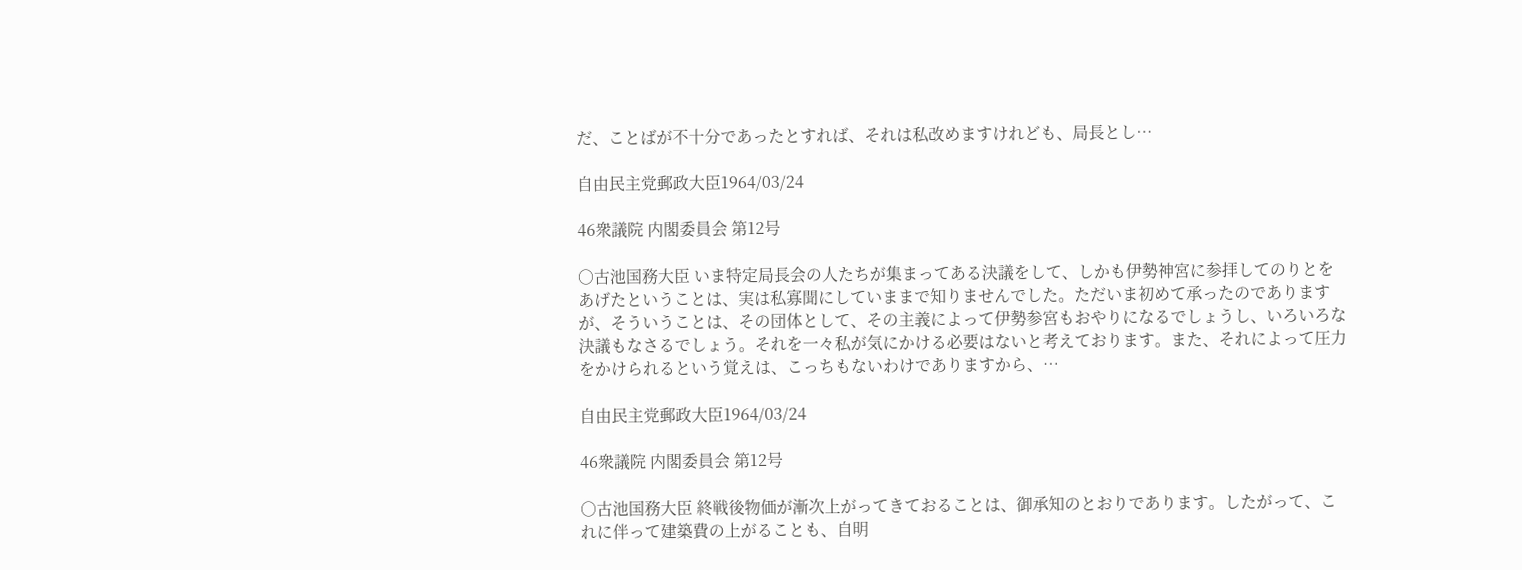だ、ことばが不十分であったとすれば、それは私改めますけれども、局長とし…

自由民主党郵政大臣1964/03/24

46衆議院 内閣委員会 第12号

○古池国務大臣 いま特定局長会の人たちが集まってある決議をして、しかも伊勢神宮に参拝してのりとをあげたということは、実は私寡聞にしていままで知りませんでした。ただいま初めて承ったのでありますが、そういうことは、その団体として、その主義によって伊勢参宮もおやりになるでしょうし、いろいろな決議もなさるでしょう。それを一々私が気にかける必要はないと考えております。また、それによって圧力をかけられるという覚えは、こっちもないわけでありますから、…

自由民主党郵政大臣1964/03/24

46衆議院 内閣委員会 第12号

○古池国務大臣 終戦後物価が漸次上がってきておることは、御承知のとおりであります。したがって、これに伴って建築費の上がることも、自明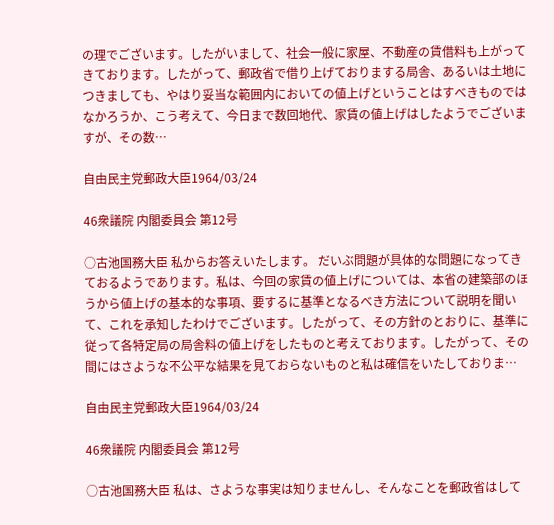の理でございます。したがいまして、社会一般に家屋、不動産の賃借料も上がってきております。したがって、郵政省で借り上げておりまする局舎、あるいは土地につきましても、やはり妥当な範囲内においての値上げということはすべきものではなかろうか、こう考えて、今日まで数回地代、家賃の値上げはしたようでございますが、その数…

自由民主党郵政大臣1964/03/24

46衆議院 内閣委員会 第12号

○古池国務大臣 私からお答えいたします。 だいぶ問題が具体的な問題になってきておるようであります。私は、今回の家賃の値上げについては、本省の建築部のほうから値上げの基本的な事項、要するに基準となるべき方法について説明を聞いて、これを承知したわけでございます。したがって、その方針のとおりに、基準に従って各特定局の局舎料の値上げをしたものと考えております。したがって、その間にはさような不公平な結果を見ておらないものと私は確信をいたしておりま…

自由民主党郵政大臣1964/03/24

46衆議院 内閣委員会 第12号

○古池国務大臣 私は、さような事実は知りませんし、そんなことを郵政省はして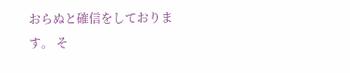おらぬと確信をしております。 そ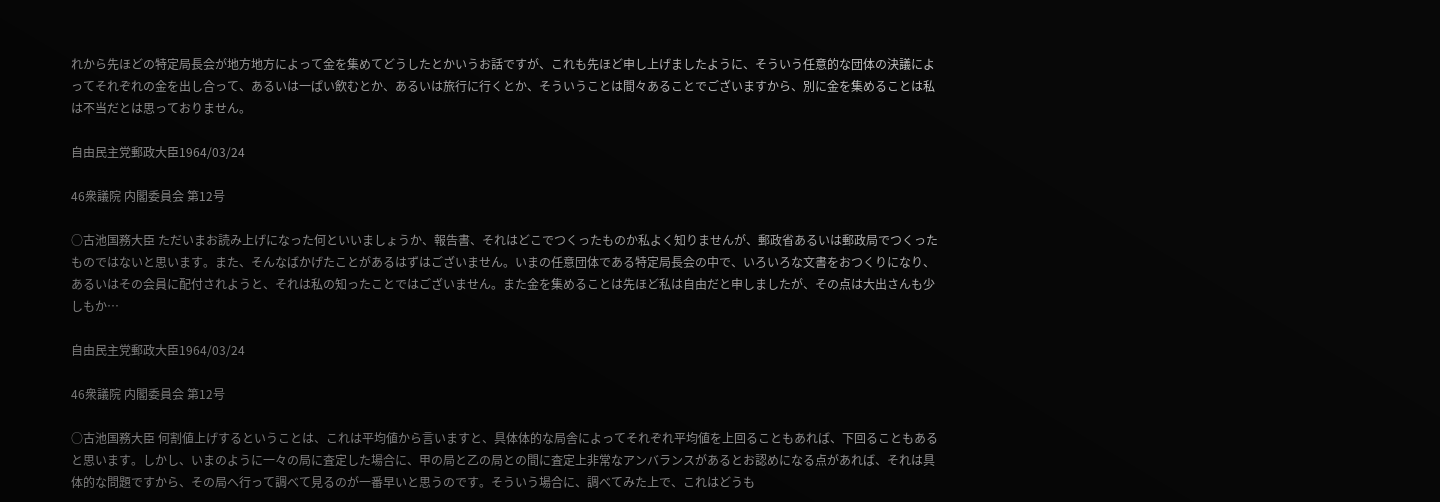れから先ほどの特定局長会が地方地方によって金を集めてどうしたとかいうお話ですが、これも先ほど申し上げましたように、そういう任意的な団体の決議によってそれぞれの金を出し合って、あるいは一ぱい飲むとか、あるいは旅行に行くとか、そういうことは間々あることでございますから、別に金を集めることは私は不当だとは思っておりません。

自由民主党郵政大臣1964/03/24

46衆議院 内閣委員会 第12号

○古池国務大臣 ただいまお読み上げになった何といいましょうか、報告書、それはどこでつくったものか私よく知りませんが、郵政省あるいは郵政局でつくったものではないと思います。また、そんなばかげたことがあるはずはございません。いまの任意団体である特定局長会の中で、いろいろな文書をおつくりになり、あるいはその会員に配付されようと、それは私の知ったことではございません。また金を集めることは先ほど私は自由だと申しましたが、その点は大出さんも少しもか…

自由民主党郵政大臣1964/03/24

46衆議院 内閣委員会 第12号

○古池国務大臣 何割値上げするということは、これは平均値から言いますと、具体体的な局舎によってそれぞれ平均値を上回ることもあれば、下回ることもあると思います。しかし、いまのように一々の局に査定した場合に、甲の局と乙の局との間に査定上非常なアンバランスがあるとお認めになる点があれば、それは具体的な問題ですから、その局へ行って調べて見るのが一番早いと思うのです。そういう場合に、調べてみた上で、これはどうも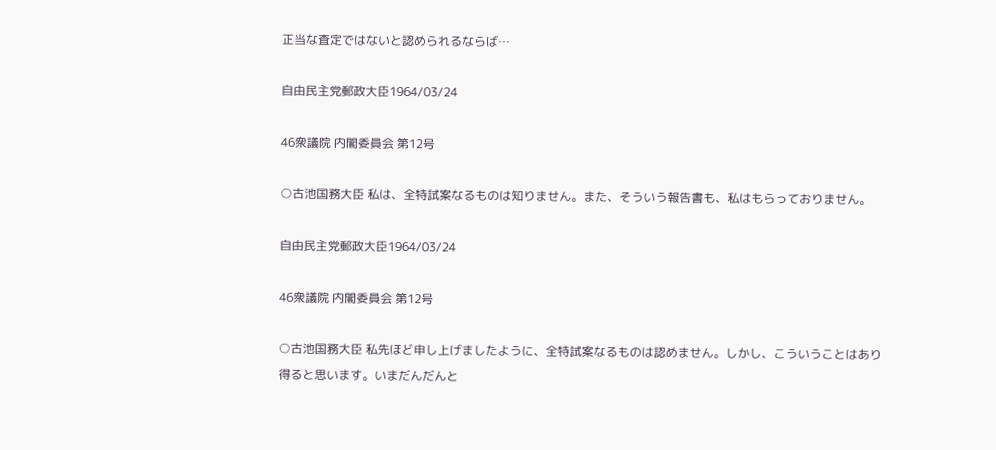正当な査定ではないと認められるならば…

自由民主党郵政大臣1964/03/24

46衆議院 内閣委員会 第12号

○古池国務大臣 私は、全特試案なるものは知りません。また、そういう報告書も、私はもらっておりません。

自由民主党郵政大臣1964/03/24

46衆議院 内閣委員会 第12号

○古池国務大臣 私先ほど申し上げましたように、全特試案なるものは認めません。しかし、こういうことはあり得ると思います。いまだんだんと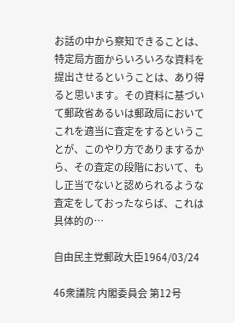お話の中から察知できることは、特定局方面からいろいろな資料を提出させるということは、あり得ると思います。その資料に基づいて郵政省あるいは郵政局においてこれを適当に査定をするということが、このやり方でありまするから、その査定の段階において、もし正当でないと認められるような査定をしておったならば、これは具体的の…

自由民主党郵政大臣1964/03/24

46衆議院 内閣委員会 第12号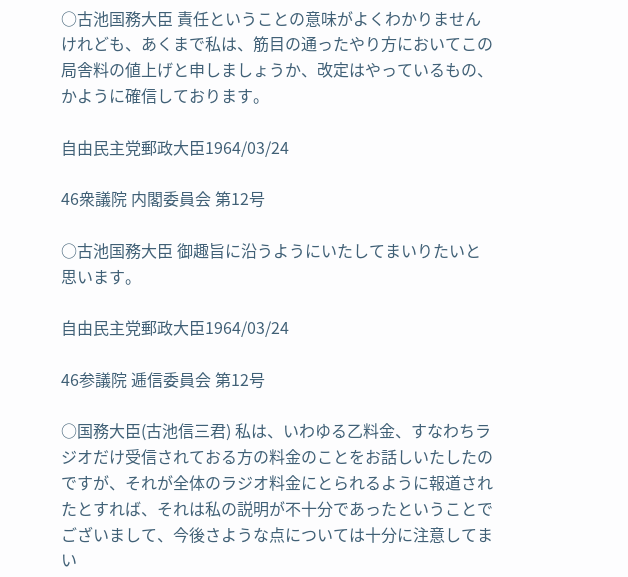○古池国務大臣 責任ということの意味がよくわかりませんけれども、あくまで私は、筋目の通ったやり方においてこの局舎料の値上げと申しましょうか、改定はやっているもの、かように確信しております。

自由民主党郵政大臣1964/03/24

46衆議院 内閣委員会 第12号

○古池国務大臣 御趣旨に沿うようにいたしてまいりたいと思います。

自由民主党郵政大臣1964/03/24

46参議院 逓信委員会 第12号

○国務大臣(古池信三君) 私は、いわゆる乙料金、すなわちラジオだけ受信されておる方の料金のことをお話しいたしたのですが、それが全体のラジオ料金にとられるように報道されたとすれば、それは私の説明が不十分であったということでございまして、今後さような点については十分に注意してまい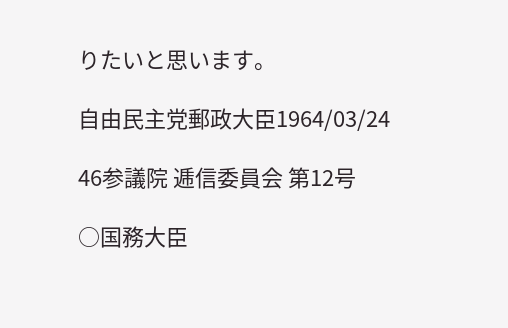りたいと思います。

自由民主党郵政大臣1964/03/24

46参議院 逓信委員会 第12号

○国務大臣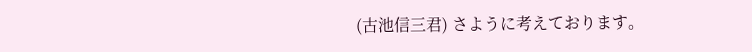(古池信三君) さように考えております。